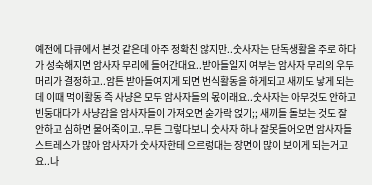예전에 다큐에서 본것 같은데 아주 정확친 않지만..숫사자는 단독생활을 주로 하다가 성숙해지면 암사자 무리에 들어간대요..받아들일지 여부는 암사자 무리의 우두머리가 결정하고..암튼 받아들여지게 되면 번식활동을 하게되고 새끼도 낳게 되는데 이때 먹이활동 즉 사냥은 모두 암사자들의 몫이래요..숫사자는 아무것도 안하고 빈둥대다가 사냥감을 암사자들이 가져오면 숟가락 얹기;; 새끼들 돌보는 것도 잘 안하고 심하면 물어죽이고..무튼 그렇다보니 숫사자 하나 잘못들어오면 암사자들 스트레스가 많아 암사자가 숫사자한테 으르렁대는 장면이 많이 보이게 되는거고요..나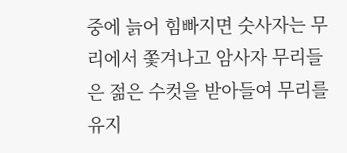중에 늙어 힘빠지면 숫사자는 무리에서 쫓겨나고 암사자 무리들은 젊은 수컷을 받아들여 무리를 유지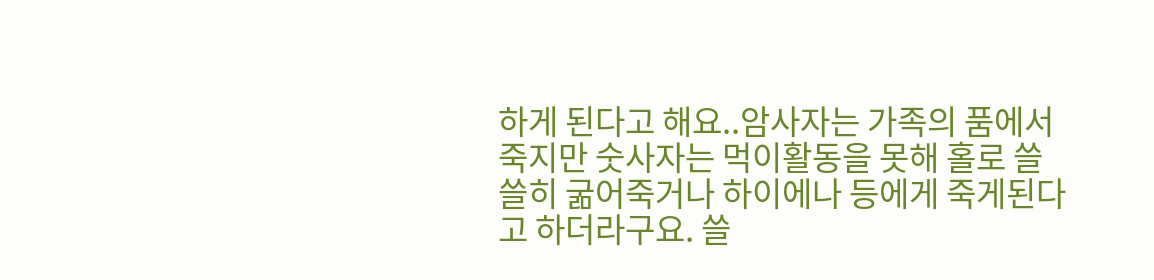하게 된다고 해요..암사자는 가족의 품에서 죽지만 숫사자는 먹이활동을 못해 홀로 쓸쓸히 굶어죽거나 하이에나 등에게 죽게된다고 하더라구요. 쓸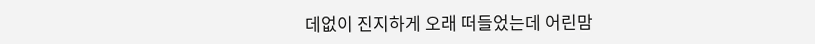데없이 진지하게 오래 떠들었는데 어린맘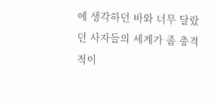에 생각하던 바와 너무 달랐던 사자들의 세계가 좀 충격적이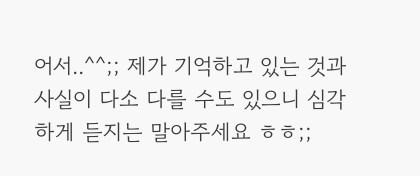어서..^^;; 제가 기억하고 있는 것과 사실이 다소 다를 수도 있으니 심각하게 듣지는 말아주세요 ㅎㅎ;;